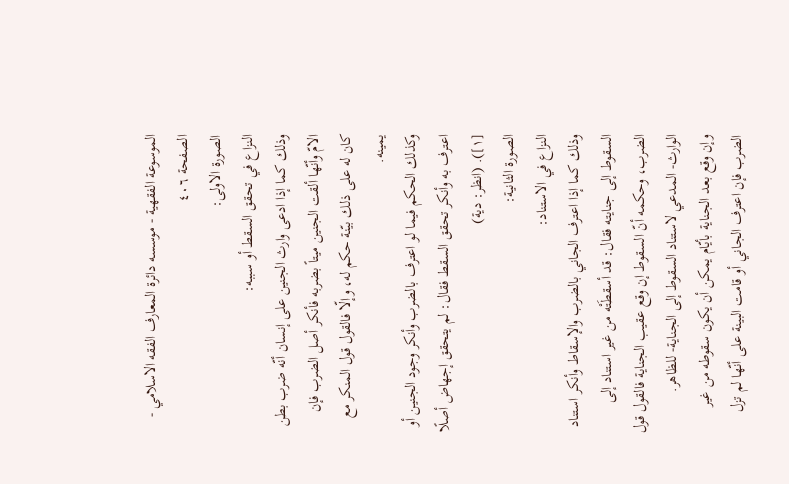الموسوعة الفقهية - موسسه دائرة المعارف الفقه الاسلامي - الصفحة ٤٠٦
الصورة الاولى:
النزاع في تحقق السقط أو سببه:
وذلك كما إذا ادعى وارث الجنين على إنسان أنّه ضرب بطن الامّ وأنّها ألقت الجنين ميتاً بضربه فأنكر أصل الضرب فإن كان له على ذلك بيّنة حكم له، وإلّا فالقول قول المنكر مع يمينه.
وكذلك الحكم فيما لو اعترف بالضرب وأنكر وجود الجنين أو اعترف به وأنكر تحقق السقط فقال: لم يتحقق إجهاض أصلًا [١]). (انظر: دية)
الصورة الثانية:
النزاع في الاستناد:
وذلك كما إذا اعترف الجاني بالضرب والإسقاط وأنكر استناد السقوط إلى جنايته فقال: قد أسقطَتْه من غير استناد إلى الضرب، وحكمه أنّ السقوط إن وقع عقيب الجناية فالقول قول الوارث- المدعي لاستناد السقوط إلى الجناية- للظاهر.
وإن وقع بعد الجناية بأيّام يمكن أن يكون سقوطه من غير الضرب فإن اعترف الجاني أو قامت البينة على أنّها لم تزل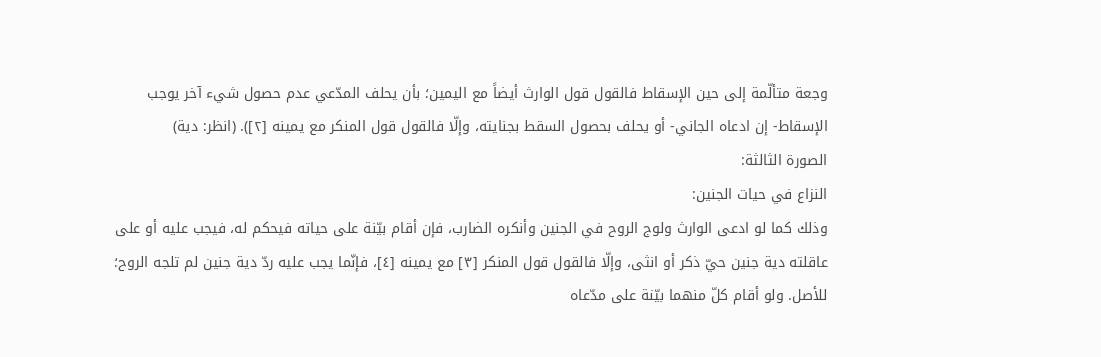وجعة متألّمة إلى حين الإسقاط فالقول قول الوارث أيضاً مع اليمين؛ بأن يحلف المدّعي عدم حصول شيء آخر يوجب الإسقاط- إن ادعاه الجاني- أو يحلف بحصول السقط بجنايته، وإلّا فالقول قول المنكر مع يمينه [٢]). (انظر: دية)
الصورة الثالثة:
النزاع في حيات الجنين:
وذلك كما لو ادعى الوارث ولوج الروح في الجنين وأنكره الضارب، فإن أقام بيّنة على حياته فيحكم له، فيجب عليه أو على عاقلته دية جنين حيّ ذكر أو انثى، وإلّا فالقول قول المنكر [٣] مع يمينه [٤]، فإنّما يجب عليه ردّ دية جنين لم تلجه الروح؛ للأصل. ولو أقام كلّ منهما بيّنة على مدّعاه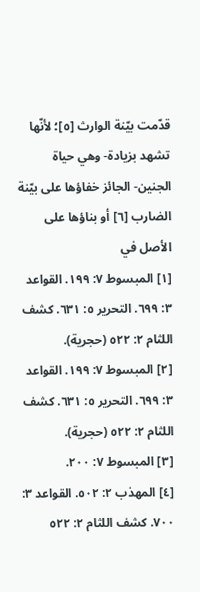قدّمت بيّنة الوارث [٥]؛ لأنّها تشهد بزيادة- وهي حياة الجنين- الجائز خفاؤها على بيّنة الضارب [٦] أو بناؤها على الأصل في
[١] المبسوط ٧: ١٩٩. القواعد ٣: ٦٩٩. التحرير ٥: ٦٣١. كشف اللثام ٢: ٥٢٢ (حجرية).
[٢] المبسوط ٧: ١٩٩. القواعد ٣: ٦٩٩. التحرير ٥: ٦٣١. كشف اللثام ٢: ٥٢٢ (حجرية).
[٣] المبسوط ٧: ٢٠٠.
[٤] المهذب ٢: ٥٠٢. القواعد ٣: ٧٠٠. كشف اللثام ٢: ٥٢٢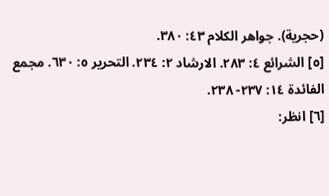(حجرية). جواهر الكلام ٤٣: ٣٨٠.
[٥] الشرائع ٤: ٢٨٣. الارشاد ٢: ٢٣٤. التحرير ٥: ٦٣٠. مجمع الفائدة ١٤: ٢٣٧- ٢٣٨.
[٦] انظر: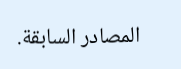المصادر السابقة.